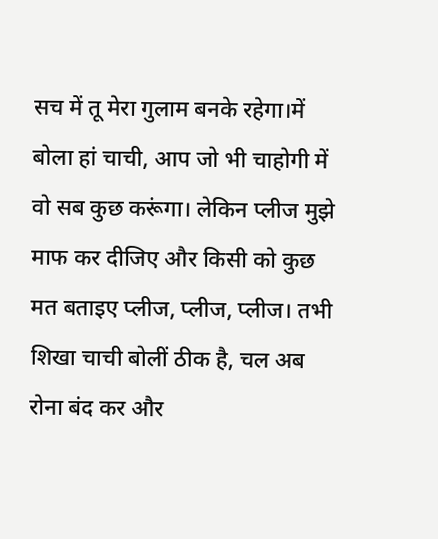सच में तू मेरा गुलाम बनके रहेगा।में बोला हां चाची, आप जो भी चाहोगी में वो सब कुछ करूंगा। लेकिन प्लीज मुझे माफ कर दीजिए और किसी को कुछ मत बताइए प्लीज, प्लीज, प्लीज। तभी शिखा चाची बोलीं ठीक है, चल अब रोना बंद कर और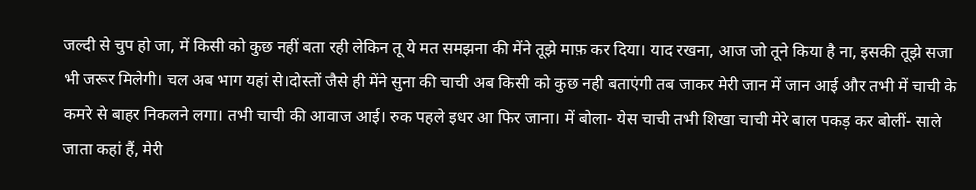जल्दी से चुप हो जा, में किसी को कुछ नहीं बता रही लेकिन तू ये मत समझना की मेंने तूझे माफ़ कर दिया। याद रखना, आज जो तूने किया है ना, इसकी तूझे सजा भी जरूर मिलेगी। चल अब भाग यहां से।दोस्तों जैसे ही मेंने सुना की चाची अब किसी को कुछ नही बताएंगी तब जाकर मेरी जान में जान आई और तभी में चाची के कमरे से बाहर निकलने लगा। तभी चाची की आवाज आई। रुक पहले इधर आ फिर जाना। में बोला- येस चाची तभी शिखा चाची मेरे बाल पकड़ कर बोलीं- साले जाता कहां हैं, मेरी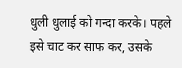धुली धुलाई को गन्दा करके। पहले इसे चाट कर साफ कर, उसके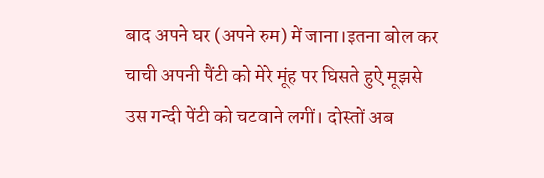बाद अपने घर (अपने रुम) में जाना।इतना बोल कर चाची अपनी पैंटी को मेरे मूंह पर घिसते हुऐ मूझसे उस गन्दी पेंटी को चटवाने लगीं। दोस्तों अब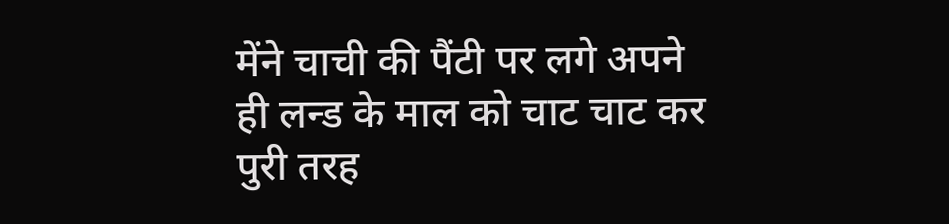मेंने चाची की पैंटी पर लगे अपने ही लन्ड के माल को चाट चाट कर पुरी तरह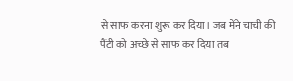से साफ करना शुरू कर दिया। जब मेंने चाची की पैंटी को अच्छे से साफ कर दिया तब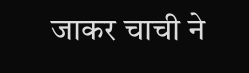जाकर चाची ने